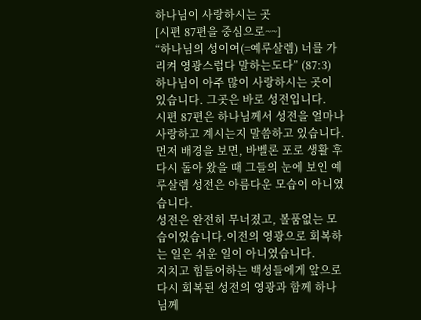하나님이 사랑하시는 곳
[시편 87편을 중심으로~~]
“하나님의 성이여(=예루살렘) 너를 가리켜 영광스럽다 말하는도다” (87:3)
하나님이 아주 많이 사랑하시는 곳이 있습니다. 그곳은 바로 성전입니다.
시편 87편은 하나님께서 성전을 얼마나 사랑하고 계시는지 말씀하고 있습니다.
먼저 배경을 보면, 바벨론 포로 생활 후 다시 돌아 왔을 때 그들의 눈에 보인 예루살렘 성전은 아름다운 모습이 아니였습니다.
성전은 완전히 무너졌고, 볼품없는 모습이었습니다.이전의 영광으로 회복하는 일은 쉬운 일이 아니였습니다.
지치고 힘들어하는 백성들에게 앞으로 다시 회복된 성전의 영광과 함께 하나님께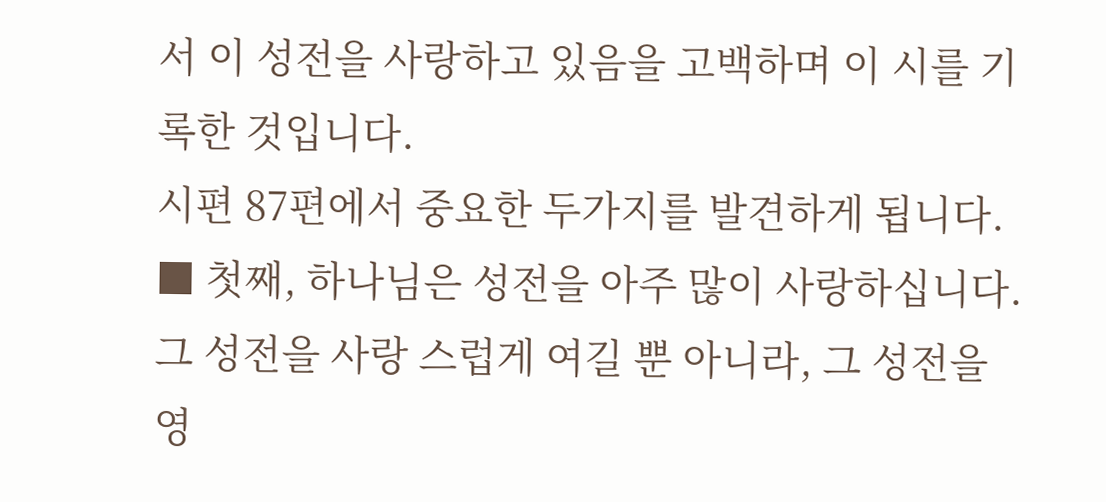서 이 성전을 사랑하고 있음을 고백하며 이 시를 기록한 것입니다.
시편 87편에서 중요한 두가지를 발견하게 됩니다.
■ 첫째, 하나님은 성전을 아주 많이 사랑하십니다.
그 성전을 사랑 스럽게 여길 뿐 아니라, 그 성전을 영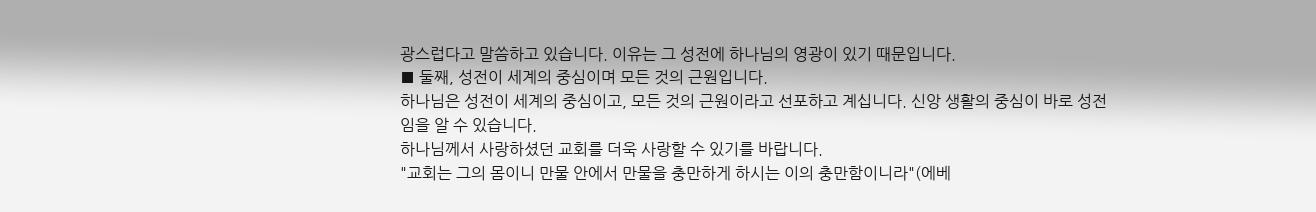광스럽다고 말씀하고 있습니다. 이유는 그 성전에 하나님의 영광이 있기 때문입니다.
■ 둘째, 성전이 세계의 중심이며 모든 것의 근원입니다.
하나님은 성전이 세계의 중심이고, 모든 것의 근원이라고 선포하고 계십니다. 신앙 생활의 중심이 바로 성전임을 알 수 있습니다.
하나님께서 사랑하셨던 교회를 더욱 사랑할 수 있기를 바랍니다.
"교회는 그의 몸이니 만물 안에서 만물을 충만하게 하시는 이의 충만함이니라"(에베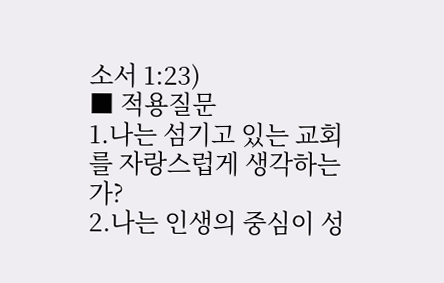소서 1:23)
■ 적용질문
1.나는 섬기고 있는 교회를 자랑스럽게 생각하는가?
2.나는 인생의 중심이 성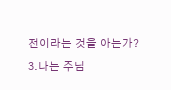전이라는 것을 아는가?
3.나는 주님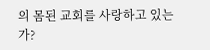의 몸된 교회를 사랑하고 있는가?